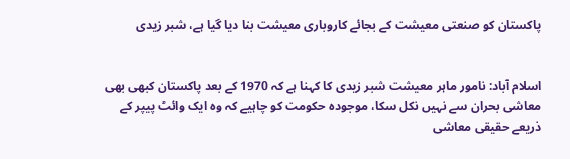پاکستان کو صنعتی معیشت کے بجائے کاروباری معیشت بنا دیا گیا ہے، شبر زیدی


اسلام آباد: نامور ماہر معیشت شبر زیدی کا کہنا ہے کہ 1970 کے بعد پاکستان کبھی بھی معاشی بحران سے نہیں نکل سکا، موجودہ حکومت کو چاہیے کہ وہ ایک وائٹ پیپر کے ذریعے حقیقی معاشی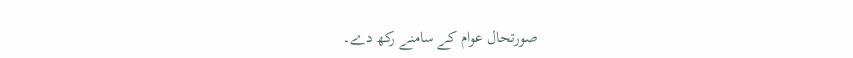صورتحال عوام کے سامنے رکھ دے۔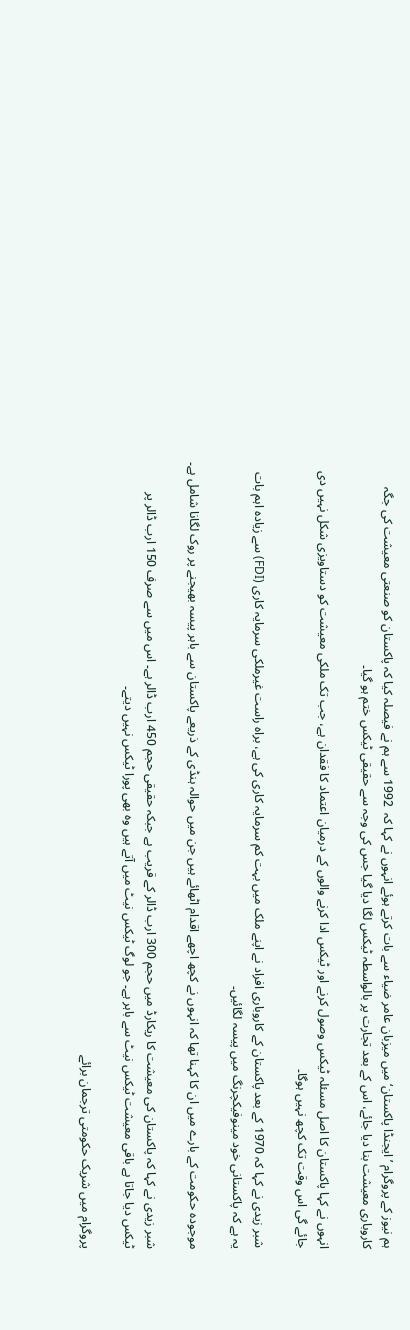ہم نیوز کے پروگرام ’ایجنڈا پاکستان‘ میں میزبان عامر ضیاء سے بات کرتے ہوئے انہوں نے کہا کہ  1992 سے ہم نے فیصلہ کیا کہ پاکستان کو صنعتی معیشت کی جگہ کاروباری معیشت بنا دیا جائے، اس کے بعد تجارت پر بالواسطہ ٹیکس لگا دیا گیا جس کی وجہ سے حقیقی ٹیکس ختم ہو گیا۔

انہوں نے کہا پاکستان کا اصل مسئلہ ٹیکس وصول کرنے اور ٹیکس ادا کرنے والوں کے درمیان اعتماد کا فقدان ہے، جب تک ملکی معیشت کو دستاویزی شکل نہیں دی جائے گی اس وقت تک کچھ نہیں ہوگا۔

شبر زیدی نے کہا کہ 1970 کے بعد پاکستان کے کاروباری افراد نے اپنے ملک میں بہت کم سرمایہ کاری کی ہے، براہ راست غیرملکی سرمایہ کاری (FDI) سے زیادہ اہم بات یہ ہے کہ پاکستانی خود مینوفیکچرنگ میں پیسہ لگائیں۔

موجودہ حکومت کے بارے میں ان کا کہنا تھا کہ انہوں نے کچھ اچھے اقدام اٹھائے ہیں جن میں حوالہ ہنڈی کے ذریعے پاکستان سے باہر پیسہ بھیجنے پر روک لگانا شامل ہے۔

شبر زیدی نے کہا کہ پاکستان کی معیشت کا ریکارڈ میں حجم 300 ارب ڈالر کے قریب ہے جبکہ حقیقی حجم 450 ارب ڈالر ہے۔ اس میں سے صرف 150 ارب ڈالر پر ٹیکس دیا جاتا ہے باقی معیشت ٹیکس نیٹ سے باہر ہے۔ جو لوگ ٹیکس نیٹ میں آتے ہیں وہ بھی پورا ٹیکس نہیں دیتے۔

پروگرام میں شریک حکومتی ترجمان برائے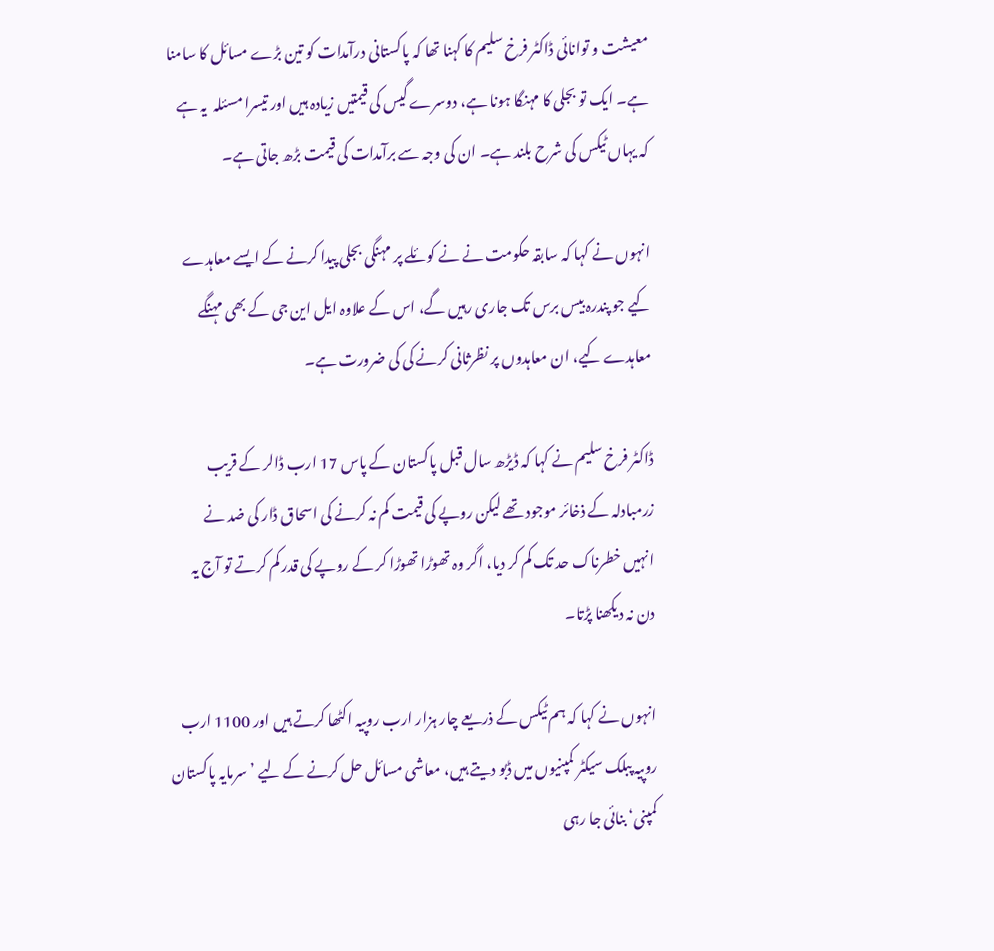معیشت و توانائی ڈاکٹر فرخ سلیم کا کہنا تھا کہ پاکستانی درآمدات کو تین بڑے مسائل کا سامنا ہے۔ ایک تو بجلی کا مہنگا ہونا ہے، دوسرے گیس کی قیمتیں زیادہ ہیں اور تیسرا مسئلہ  یہ ہے کہ یہاں ٹیکس کی شرح بلند ہے۔ ان کی وجہ سے برآمدات کی قیمت بڑھ جاتی ہے۔

انہوں نے کہا کہ سابقہ حکومت نے نے کوئلے پر مہنگی بجلی پیدا کرنے کے ایسے معاہدے کیے جو پندرہ بیس برس تک جاری رہیں گے، اس کے علاوہ ایل این جی کے بھی مہنگے معاہدے کیے، ان معاہدوں پر نظرثانی کرنے کی کی ضرورت ہے۔

ڈاکٹر فرخ سلیم نے کہا کہ ڈیڑھ سال قبل پاکستان کے پاس 17 ارب ڈالر کے قریب زرمبادلہ کے ذخائر موجود تھے لیکن روپے کی قیمت کم نہ کرنے کی اسحاق ڈار کی ضد نے انہیں خطرناک حد تک کم کر دیا، اگر وہ تھوڑا تھوڑا کر کے روپے کی قدر کم کرتے تو آج یہ دن نہ دیکھنا پڑتا۔

انہوں نے کہا کہ ہم ٹیکس کے ذریعے چار ہزار ارب روپیہ اکٹھا کرتے ہیں اور 1100 ارب روپیہ پبلک سیکٹر کمپنیوں میں ڈبو دیتے ہیں، معاشی مسائل حل کرنے کے لیے ’سرمایہ پاکستان کمپنی‘ بنائی جا رہی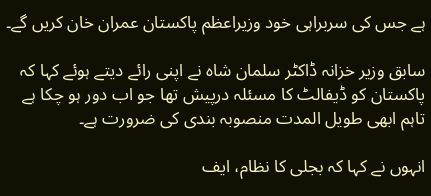ہے جس کی سربراہی خود وزیراعظم پاکستان عمران خان کریں گے۔

سابق وزیر خزانہ ڈاکٹر سلمان شاہ نے اپنی رائے دیتے ہوئے کہا کہ پاکستان کو ڈیفالٹ کا مسئلہ درپیش تھا جو اب دور ہو چکا ہے تاہم ابھی طویل المدت منصوبہ بندی کی ضرورت ہے۔

انہوں نے کہا کہ بجلی کا نظام، ایف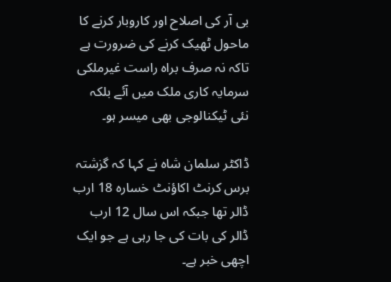بی آر کی اصلاح اور کاروبار کرنے کا ماحول ٹھیک کرنے کی ضرورت ہے تاکہ نہ صرف براہ راست غیرملکی سرمایہ کاری ملک میں آئے بلکہ نئی ٹیکنالوجی بھی میسر ہو۔

ڈاکٹر سلمان شاہ نے کہا کہ گزشتہ برس کرنٹ اکاؤنٹ خسارہ 18 ارب ڈالر تھا جبکہ اس سال 12 ارب ڈالر کی بات کی جا رہی ہے جو ایک اچھی خبر ہے۔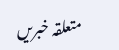متعلقہ خبریں